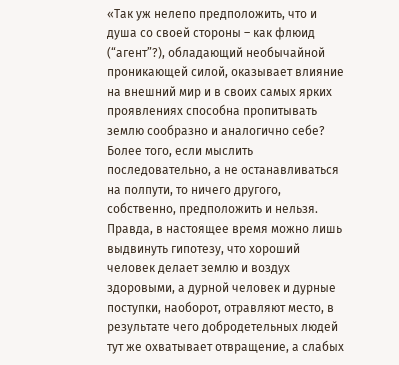«Так уж нелепо предположить, что и душа со своей стороны – как флюид (“агент”?), обладающий необычайной проникающей силой, оказывает влияние на внешний мир и в своих самых ярких проявлениях способна пропитывать землю сообразно и аналогично себе? Более того, если мыслить последовательно, а не останавливаться на полпути, то ничего другого, собственно, предположить и нельзя. Правда, в настоящее время можно лишь выдвинуть гипотезу, что хороший человек делает землю и воздух здоровыми, а дурной человек и дурные поступки, наоборот, отравляют место, в результате чего добродетельных людей тут же охватывает отвращение, а слабых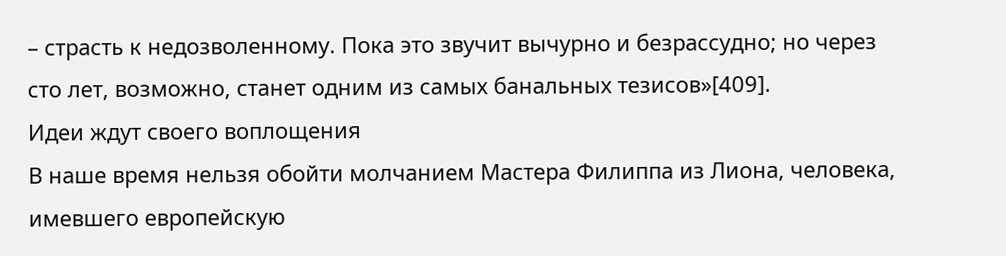– страсть к недозволенному. Пока это звучит вычурно и безрассудно; но через сто лет, возможно, станет одним из самых банальных тезисов»[409].
Идеи ждут своего воплощения
В наше время нельзя обойти молчанием Мастера Филиппа из Лиона, человека, имевшего европейскую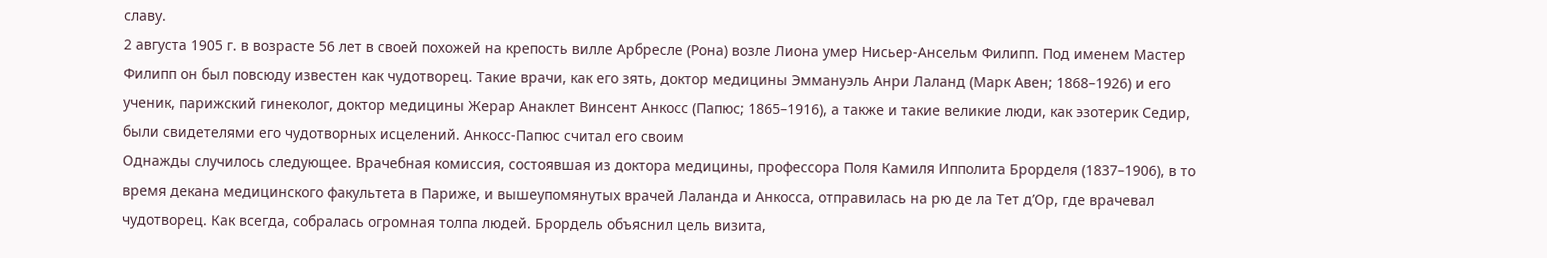славу.
2 августа 1905 г. в возрасте 56 лет в своей похожей на крепость вилле Арбресле (Рона) возле Лиона умер Нисьер-Ансельм Филипп. Под именем Мастер Филипп он был повсюду известен как чудотворец. Такие врачи, как его зять, доктор медицины Эммануэль Анри Лаланд (Марк Авен; 1868–1926) и его ученик, парижский гинеколог, доктор медицины Жерар Анаклет Винсент Анкосс (Папюс; 1865–1916), а также и такие великие люди, как эзотерик Седир, были свидетелями его чудотворных исцелений. Анкосс-Папюс считал его своим
Однажды случилось следующее. Врачебная комиссия, состоявшая из доктора медицины, профессора Поля Камиля Ипполита Брорделя (1837–1906), в то время декана медицинского факультета в Париже, и вышеупомянутых врачей Лаланда и Анкосса, отправилась на рю де ла Тет д’Ор, где врачевал чудотворец. Как всегда, собралась огромная толпа людей. Брордель объяснил цель визита,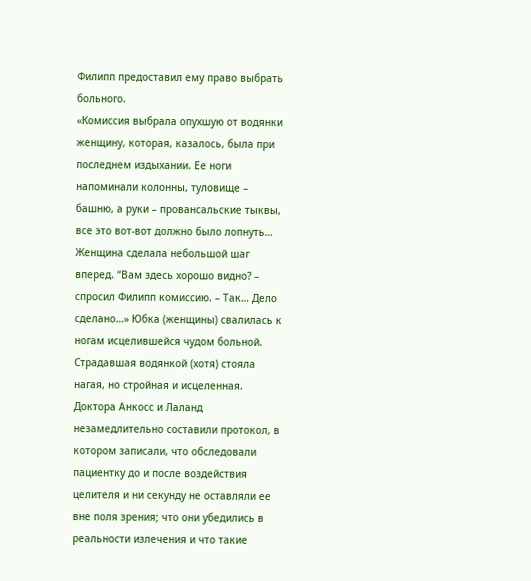Филипп предоставил ему право выбрать больного.
«Комиссия выбрала опухшую от водянки женщину, которая, казалось, была при последнем издыхании. Ее ноги напоминали колонны, туловище – башню, а руки – провансальские тыквы, все это вот-вот должно было лопнуть…
Женщина сделала небольшой шаг вперед. “Вам здесь хорошо видно? – спросил Филипп комиссию. – Так… Дело сделано…» Юбка (женщины) свалилась к ногам исцелившейся чудом больной. Страдавшая водянкой (хотя) стояла нагая, но стройная и исцеленная.
Доктора Анкосс и Лаланд незамедлительно составили протокол, в котором записали, что обследовали пациентку до и после воздействия целителя и ни секунду не оставляли ее вне поля зрения; что они убедились в реальности излечения и что такие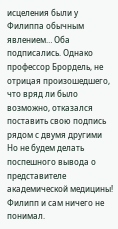исцеления были у Филиппа обычным явлением… Оба подписались. Однако профессор Брордель, не отрицая произошедшего, что вряд ли было возможно, отказался поставить свою подпись рядом с двумя другими
Но не будем делать поспешного вывода о представителе академической медицины! Филипп и сам ничего не понимал.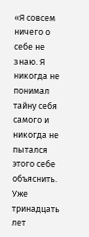«Я совсем ничего о себе не знаю. Я никогда не понимал тайну себя самого и никогда не пытался этого себе объяснить. Уже тринадцать лет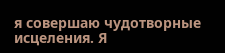я совершаю чудотворные исцеления. Я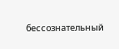бессознательный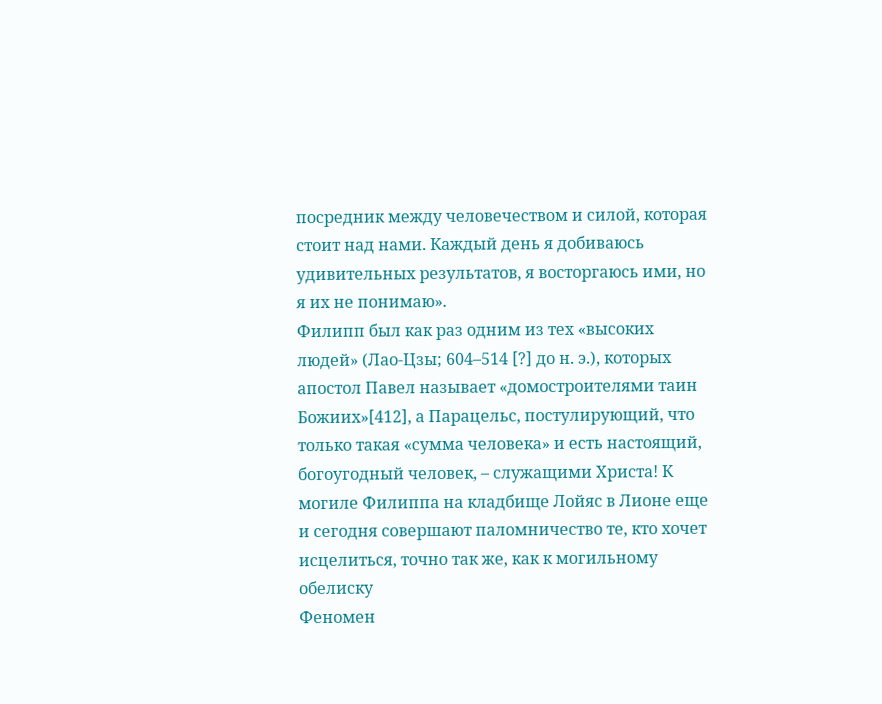посредник между человечеством и силой, которая стоит над нами. Каждый день я добиваюсь удивительных результатов, я восторгаюсь ими, но я их не понимаю».
Филипп был как раз одним из тех «высоких людей» (Лао-Цзы; 604–514 [?] до н. э.), которых апостол Павел называет «домостроителями таин Божиих»[412], а Парацельс, постулирующий, что только такая «сумма человека» и есть настоящий, богоугодный человек, – служащими Христа! К могиле Филиппа на кладбище Лойяс в Лионе еще и сегодня совершают паломничество те, кто хочет исцелиться, точно так же, как к могильному обелиску
Феномен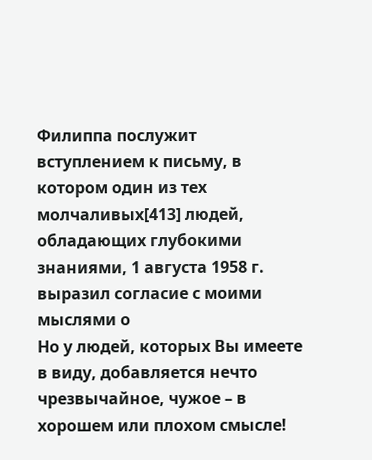Филиппа послужит вступлением к письму, в котором один из тех молчаливых[413] людей, обладающих глубокими знаниями, 1 августа 1958 г. выразил согласие с моими мыслями о
Но у людей, которых Вы имеете в виду, добавляется нечто чрезвычайное, чужое – в хорошем или плохом смысле!